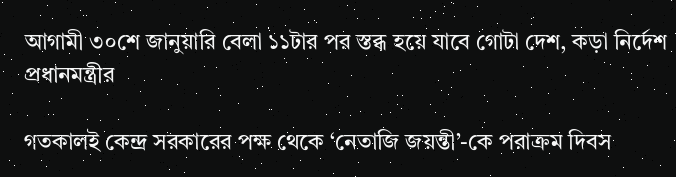আগামী ৩০শে জানুয়ারি বেলা ১১টার পর স্তব্ধ হয়ে যাবে গোটা দেশ, কড়া নির্দেশ প্রধানমন্ত্রীর

গতকালই কেন্দ্র সরকারের পক্ষ থেকে ‘নেতাজি জয়ন্তী’-কে পরাক্রম দিবস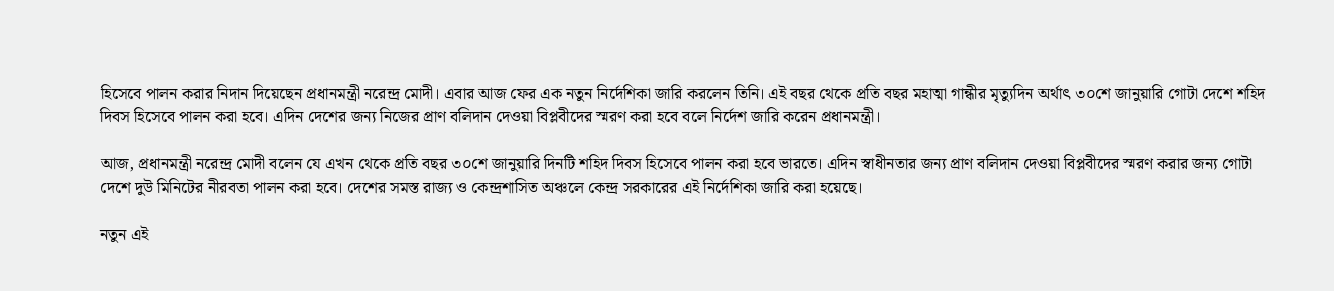হিসেবে পালন করার নিদান দিয়েছেন প্রধানমন্ত্রী নরেন্দ্র মোদী। এবার আজ ফের এক নতুন নির্দেশিকা জারি করলেন তিনি। এই বছর থেকে প্রতি বছর মহাত্মা গান্ধীর মৃত্যুদিন অর্থাৎ ৩০শে জানুয়ারি গোটা দেশে শহিদ দিবস হিসেবে পালন করা হবে। এদিন দেশের জন্য নিজের প্রাণ বলিদান দেওয়া বিপ্লবীদের স্মরণ করা হবে বলে নির্দেশ জারি করেন প্রধানমন্ত্রী।

আজ, প্রধানমন্ত্রী নরেন্দ্র মোদী বলেন যে এখন থেকে প্রতি বছর ৩০শে জানুয়ারি দিনটি শহিদ দিবস হিসেবে পালন করা হবে ভারতে। এদিন স্বাধীনতার জন্য প্রাণ বলিদান দেওয়া বিপ্লবীদের স্মরণ করার জন্য গোটা দেশে দুউ মিনিটের নীরবতা পালন করা হবে। দেশের সমস্ত রাজ্য ও কেন্দ্রশাসিত অঞ্চলে কেন্দ্র সরকারের এই নির্দেশিকা জারি করা হয়েছে।

নতুন এই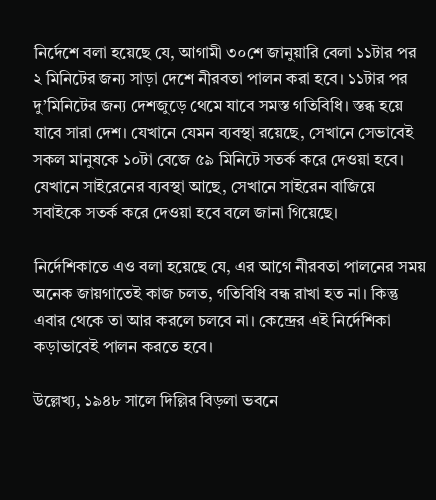নির্দেশে বলা হয়েছে যে, আগামী ৩০শে জানুয়ারি বেলা ১১টার পর ২ মিনিটের জন্য সাড়া দেশে নীরবতা পালন করা হবে। ১১টার পর দু’মিনিটের জন্য দেশজুড়ে থেমে যাবে সমস্ত গতিবিধি। স্তব্ধ হয়ে যাবে সারা দেশ। যেখানে যেমন ব্যবস্থা রয়েছে, সেখানে সেভাবেই সকল মানুষকে ১০টা বেজে ৫৯ মিনিটে সতর্ক করে দেওয়া হবে। যেখানে সাইরেনের ব্যবস্থা আছে, সেখানে সাইরেন বাজিয়ে সবাইকে সতর্ক করে দেওয়া হবে বলে জানা গিয়েছে।

নির্দেশিকাতে এও বলা হয়েছে যে, এর আগে নীরবতা পালনের সময় অনেক জায়গাতেই কাজ চলত, গতিবিধি বন্ধ রাখা হত না। কিন্তু এবার থেকে তা আর করলে চলবে না। কেন্দ্রের এই নির্দেশিকা কড়াভাবেই পালন করতে হবে।

উল্লেখ্য, ১৯৪৮ সালে দিল্লির বিড়লা ভবনে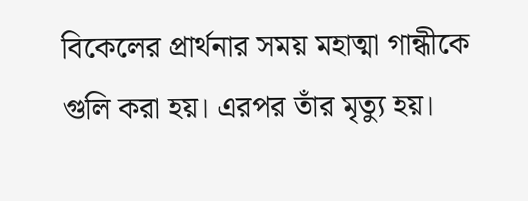বিকেলের প্রার্থনার সময় মহাত্মা গান্ধীকে গুলি করা হয়। এরপর তাঁর মৃত্যু হয়।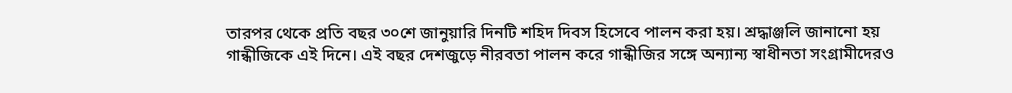তারপর থেকে প্রতি বছর ৩০শে জানুয়ারি দিনটি শহিদ দিবস হিসেবে পালন করা হয়। শ্রদ্ধাঞ্জলি জানানো হয় গান্ধীজিকে এই দিনে। এই বছর দেশজুড়ে নীরবতা পালন করে গান্ধীজির সঙ্গে অন্যান্য স্বাধীনতা সংগ্রামীদেরও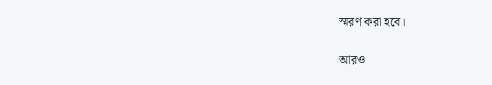স্মরণ করা হবে।

আরও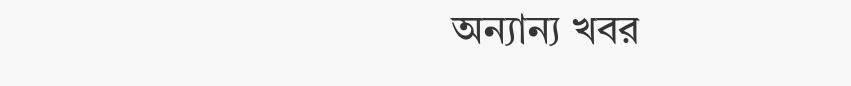অন্যান্য খবর